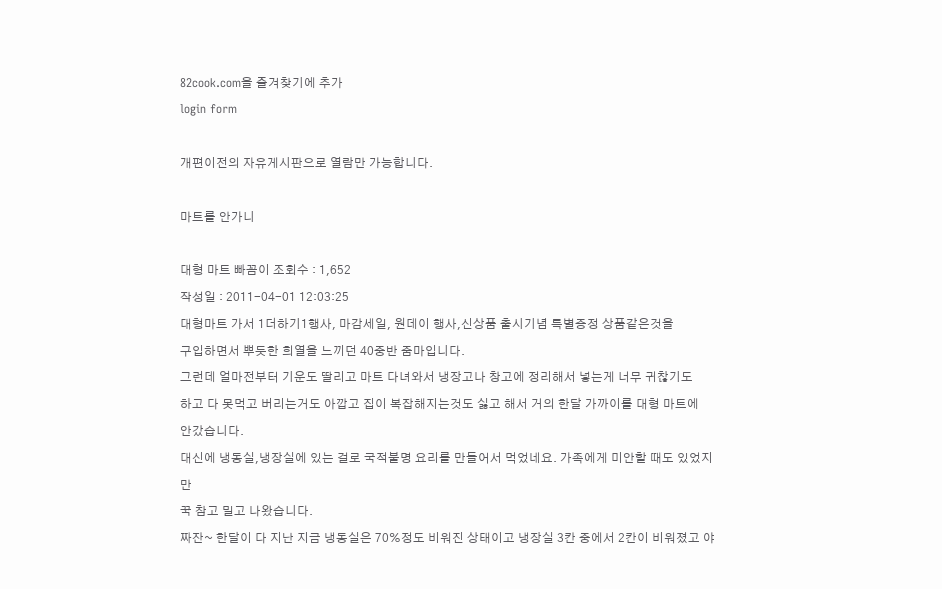82cook.com을 즐겨찾기에 추가
login form

개편이전의 자유게시판으로 열람만 가능합니다.

마트를 안가니

대형 마트 빠꼼이 조회수 : 1,652
작성일 : 2011-04-01 12:03:25
대형마트 가서 1더하기1행사, 마감세일, 원데이 행사,신상품 출시기념 특별증정 상품같은것을
구입하면서 뿌듯한 희열을 느끼던 40중반 줌마입니다.
그런데 얼마전부터 기운도 딸리고 마트 다녀와서 냉장고나 창고에 정리해서 넣는게 너무 귀찮기도
하고 다 못먹고 버리는거도 아깝고 집이 복잡해지는것도 싫고 해서 거의 한달 가까이를 대형 마트에
안갔습니다.
대신에 냉동실,냉장실에 있는 걸로 국적불명 요리를 만들어서 먹었네요. 가족에게 미안할 때도 있었지만
꾹 참고 밀고 나왔습니다.
짜잔~ 한달이 다 지난 지금 냉동실은 70%정도 비워진 상태이고 냉장실 3칸 중에서 2칸이 비워졌고 야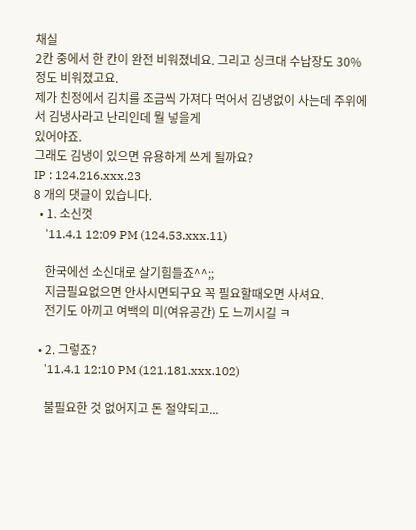채실
2칸 중에서 한 칸이 완전 비워졌네요. 그리고 싱크대 수납장도 30%정도 비워졌고요.
제가 친정에서 김치를 조금씩 가져다 먹어서 김냉없이 사는데 주위에서 김냉사라고 난리인데 뭘 넣을게
있어야죠.
그래도 김냉이 있으면 유용하게 쓰게 될까요?
IP : 124.216.xxx.23
8 개의 댓글이 있습니다.
  • 1. 소신껏
    '11.4.1 12:09 PM (124.53.xxx.11)

    한국에선 소신대로 살기힘들죠^^;;
    지금필요없으면 안사시면되구요 꼭 필요할때오면 사셔요.
    전기도 아끼고 여백의 미(여유공간) 도 느끼시길 ㅋ

  • 2. 그렇죠?
    '11.4.1 12:10 PM (121.181.xxx.102)

    불필요한 것 없어지고 돈 절약되고...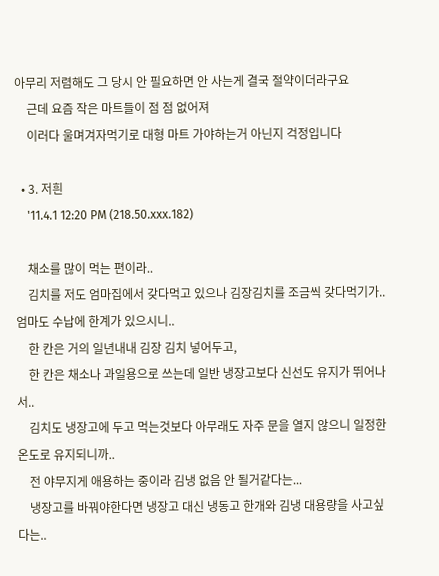아무리 저렴해도 그 당시 안 필요하면 안 사는게 결국 절약이더라구요
    근데 요즘 작은 마트들이 점 점 없어져
    이러다 울며겨자먹기로 대형 마트 가야하는거 아닌지 걱정입니다

  • 3. 저흰
    '11.4.1 12:20 PM (218.50.xxx.182)

    채소를 많이 먹는 편이라..
    김치를 저도 엄마집에서 갖다먹고 있으나 김장김치를 조금씩 갖다먹기가..엄마도 수납에 한계가 있으시니..
    한 칸은 거의 일년내내 김장 김치 넣어두고,
    한 칸은 채소나 과일용으로 쓰는데 일반 냉장고보다 신선도 유지가 뛰어나서..
    김치도 냉장고에 두고 먹는것보다 아무래도 자주 문을 열지 않으니 일정한 온도로 유지되니까..
    전 야무지게 애용하는 중이라 김냉 없음 안 될거같다는...
    냉장고를 바꿔야한다면 냉장고 대신 냉동고 한개와 김냉 대용량을 사고싶다는..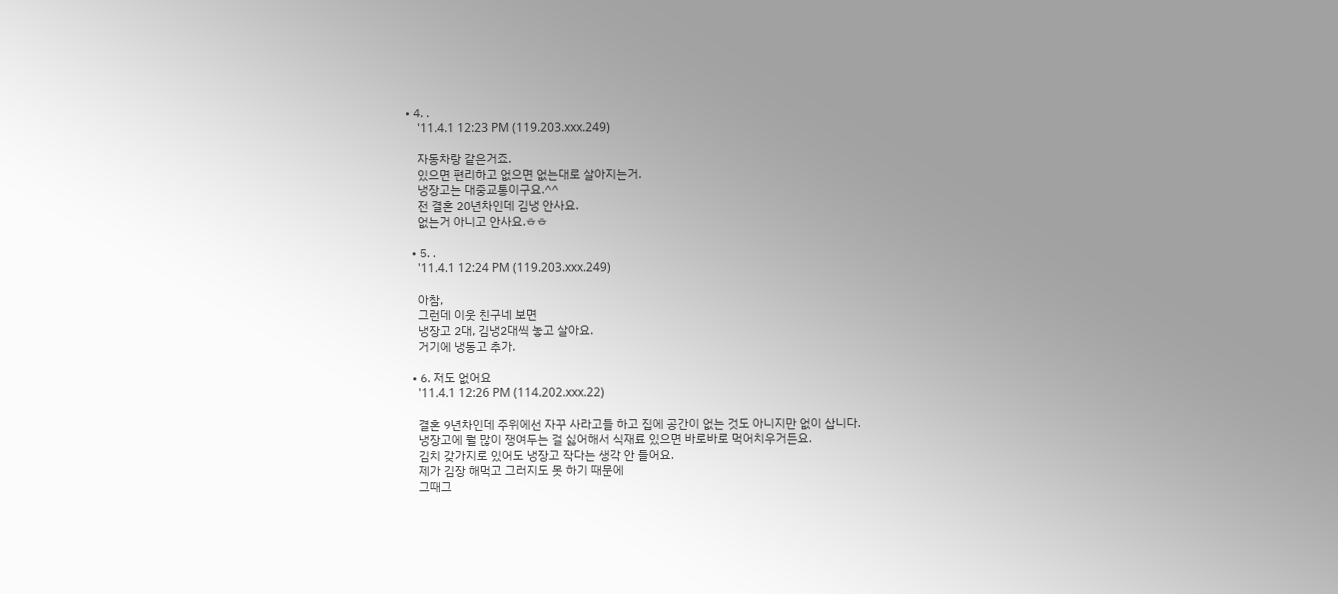• 4. .
    '11.4.1 12:23 PM (119.203.xxx.249)

    자동차랑 같은거죠.
    있으면 편리하고 없으면 없는대로 살아지는거.
    냉장고는 대중교통이구요.^^
    전 결혼 20년차인데 김냉 안사요.
    없는거 아니고 안사요.ㅎㅎ

  • 5. .
    '11.4.1 12:24 PM (119.203.xxx.249)

    아참,
    그런데 이웃 친구네 보면
    냉장고 2대, 김냉2대씩 놓고 살아요.
    거기에 냉동고 추가.

  • 6. 저도 없어요
    '11.4.1 12:26 PM (114.202.xxx.22)

    결혼 9년차인데 주위에선 자꾸 사라고들 하고 집에 공간이 없는 것도 아니지만 없이 삽니다.
    냉장고에 뭘 많이 쟁여두는 걸 싫어해서 식재료 있으면 바로바로 먹어치우거든요.
    김치 갖가지로 있어도 냉장고 작다는 생각 안 들어요.
    제가 김장 해먹고 그러지도 못 하기 때문에
    그때그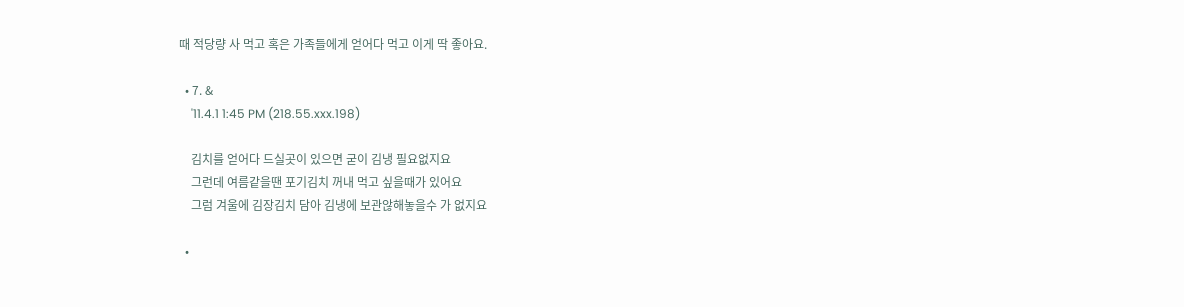때 적당량 사 먹고 혹은 가족들에게 얻어다 먹고 이게 딱 좋아요.

  • 7. &
    '11.4.1 1:45 PM (218.55.xxx.198)

    김치를 얻어다 드실곳이 있으면 굳이 김냉 필요없지요
    그런데 여름같을땐 포기김치 꺼내 먹고 싶을때가 있어요
    그럼 겨울에 김장김치 담아 김냉에 보관않해놓을수 가 없지요

  •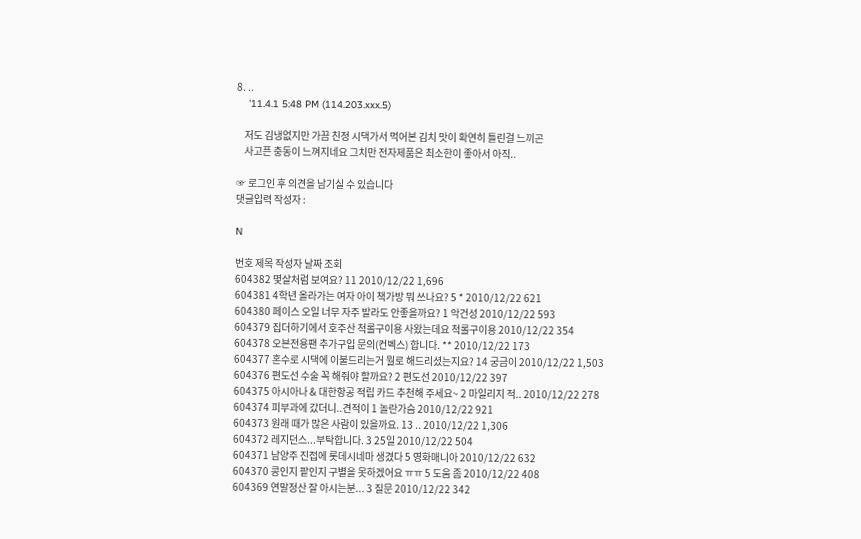8. ..
    '11.4.1 5:48 PM (114.203.xxx.5)

    저도 김냉없지만 가끔 친정 시댁가서 먹어본 김치 맛이 확연히 틀린걸 느끼곤
    사고픈 충동이 느껴지네요 그치만 전자제품은 최소한이 좋아서 아직..

☞ 로그인 후 의견을 남기실 수 있습니다
댓글입력 작성자 :

N

번호 제목 작성자 날짜 조회
604382 몇살처럼 보여요? 11 2010/12/22 1,696
604381 4학년 올라가는 여자 아이 책가방 뭐 쓰나요? 5 * 2010/12/22 621
604380 페이스 오일 너무 자주 발라도 안좋을까요? 1 악건성 2010/12/22 593
604379 집더하기에서 호주산 척롤구이용 사왔는데요 척롤구이용 2010/12/22 354
604378 오븐전용팬 추가구입 문의(컨벡스) 합니다. ** 2010/12/22 173
604377 혼수로 시댁에 이불드리는거 뭘로 해드리셨는지요? 14 궁금이 2010/12/22 1,503
604376 편도선 수술 꼭 해줘야 할까요? 2 편도선 2010/12/22 397
604375 아시아나 & 대한항공 적립 카드 추천해 주세요~ 2 마일리지 적.. 2010/12/22 278
604374 피부과에 갔더니..견적이 1 놀란가슴 2010/12/22 921
604373 원래 때가 많은 사람이 있을까요. 13 .. 2010/12/22 1,306
604372 레지던스...부탁합니다. 3 25일 2010/12/22 504
604371 남양주 진접에 롯데시네마 생겼다 5 영화매니아 2010/12/22 632
604370 콩인지 팥인지 구별을 못하겠어요 ㅠㅠ 5 도움 좀 2010/12/22 408
604369 연말정산 잘 아시는분... 3 질문 2010/12/22 342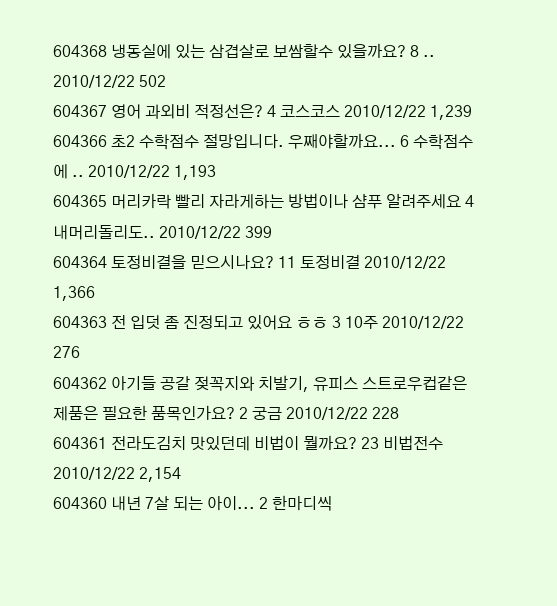604368 냉동실에 있는 삼겹살로 보쌈할수 있을까요? 8 .. 2010/12/22 502
604367 영어 과외비 적정선은? 4 코스코스 2010/12/22 1,239
604366 초2 수학점수 절망입니다. 우째야할까요... 6 수학점수에 .. 2010/12/22 1,193
604365 머리카락 빨리 자라게하는 방법이나 샴푸 알려주세요 4 내머리돌리도.. 2010/12/22 399
604364 토정비결을 믿으시나요? 11 토정비결 2010/12/22 1,366
604363 전 입덧 좀 진정되고 있어요 ㅎㅎ 3 10주 2010/12/22 276
604362 아기들 공갈 젖꼭지와 치발기, 유피스 스트로우컵같은 제품은 필요한 품목인가요? 2 궁금 2010/12/22 228
604361 전라도김치 맛있던데 비법이 뭘까요? 23 비법전수 2010/12/22 2,154
604360 내년 7살 되는 아이... 2 한마디씩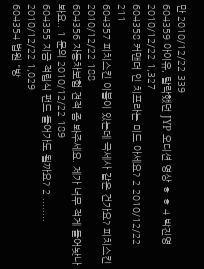만 2010/12/22 339
604359 아이유, 탈락했던 JYP 오디션 영상 ㅎ ㅎ 4 박진영 2010/12/22 1,327
604358 커맨더 인 치프라는 미드 아세요? 2 2010/12/22 211
604357 피치스킨 이불이 있는데 극세사 같은 건가요? 피치스킨 2010/12/22 188
604356 자동차보험 견적 좀 봐주세요. 제가 너무 적게 들어놧나봐요.. 1 문의 2010/12/22 189
604355 지금 적립식 펀드 들어가도 될까요? 2 ........ 2010/12/22 1,029
604354 법원 "방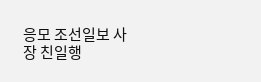응모 조선일보 사장 친일행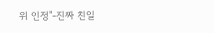위 인정"-진짜 친일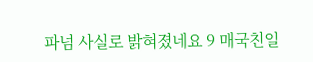파넘 사실로 밝혀졌네요 9 매국친일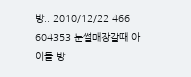방.. 2010/12/22 466
604353 눈썰매장갈때 아이들 방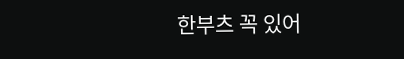한부츠 꼭 있어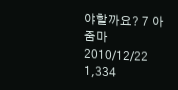야할까요? 7 아줌마 2010/12/22 1,334